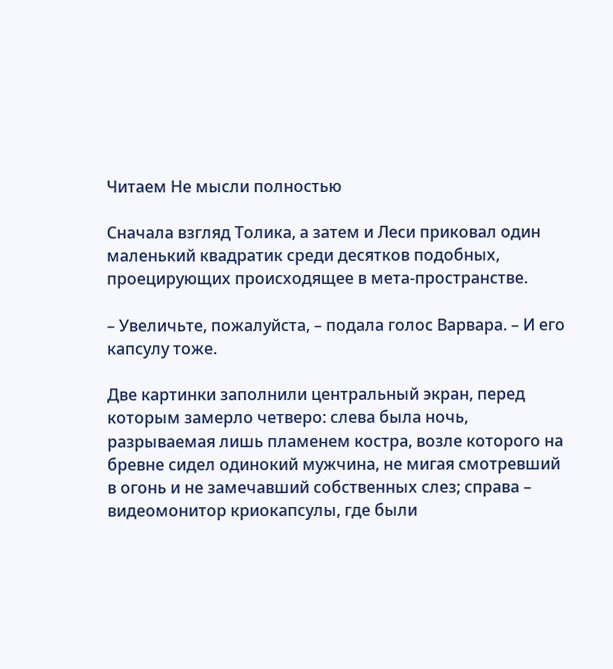Читаем Не мысли полностью

Сначала взгляд Толика, а затем и Леси приковал один маленький квадратик среди десятков подобных, проецирующих происходящее в мета-пространстве.

– Увеличьте, пожалуйста, – подала голос Варвара. – И его капсулу тоже.

Две картинки заполнили центральный экран, перед которым замерло четверо: слева была ночь, разрываемая лишь пламенем костра, возле которого на бревне сидел одинокий мужчина, не мигая смотревший в огонь и не замечавший собственных слез; справа – видеомонитор криокапсулы, где были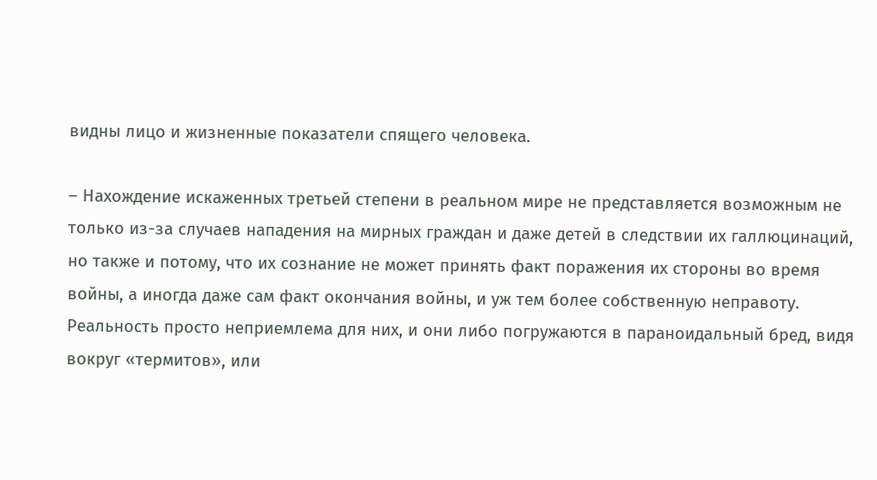видны лицо и жизненные показатели спящего человека.

– Нахождение искаженных третьей степени в реальном мире не представляется возможным не только из-за случаев нападения на мирных граждан и даже детей в следствии их галлюцинаций, но также и потому, что их сознание не может принять факт поражения их стороны во время войны, а иногда даже сам факт окончания войны, и уж тем более собственную неправоту. Реальность просто неприемлема для них, и они либо погружаются в параноидальный бред, видя вокруг «термитов», или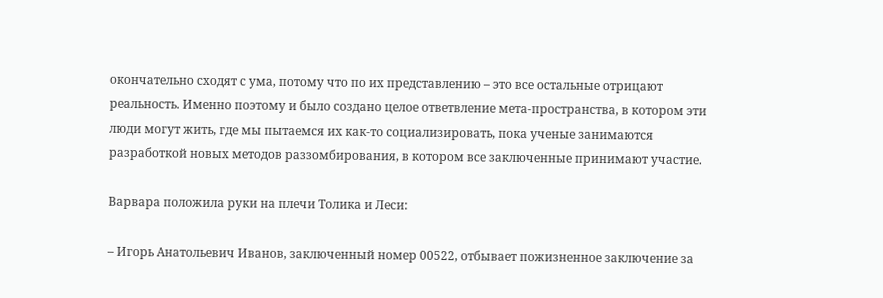окончательно сходят с ума, потому что по их представлению – это все остальные отрицают реальность. Именно поэтому и было создано целое ответвление мета-пространства, в котором эти люди могут жить, где мы пытаемся их как-то социализировать, пока ученые занимаются разработкой новых методов раззомбирования, в котором все заключенные принимают участие.

Варвара положила руки на плечи Толика и Леси:

– Игорь Анатольевич Иванов, заключенный номер 00522, отбывает пожизненное заключение за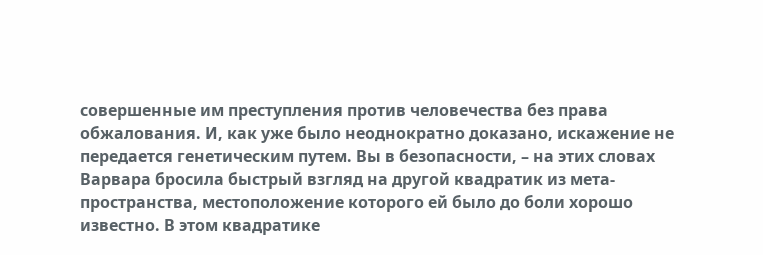совершенные им преступления против человечества без права обжалования. И, как уже было неоднократно доказано, искажение не передается генетическим путем. Вы в безопасности, – на этих словах Варвара бросила быстрый взгляд на другой квадратик из мета-пространства, местоположение которого ей было до боли хорошо известно. В этом квадратике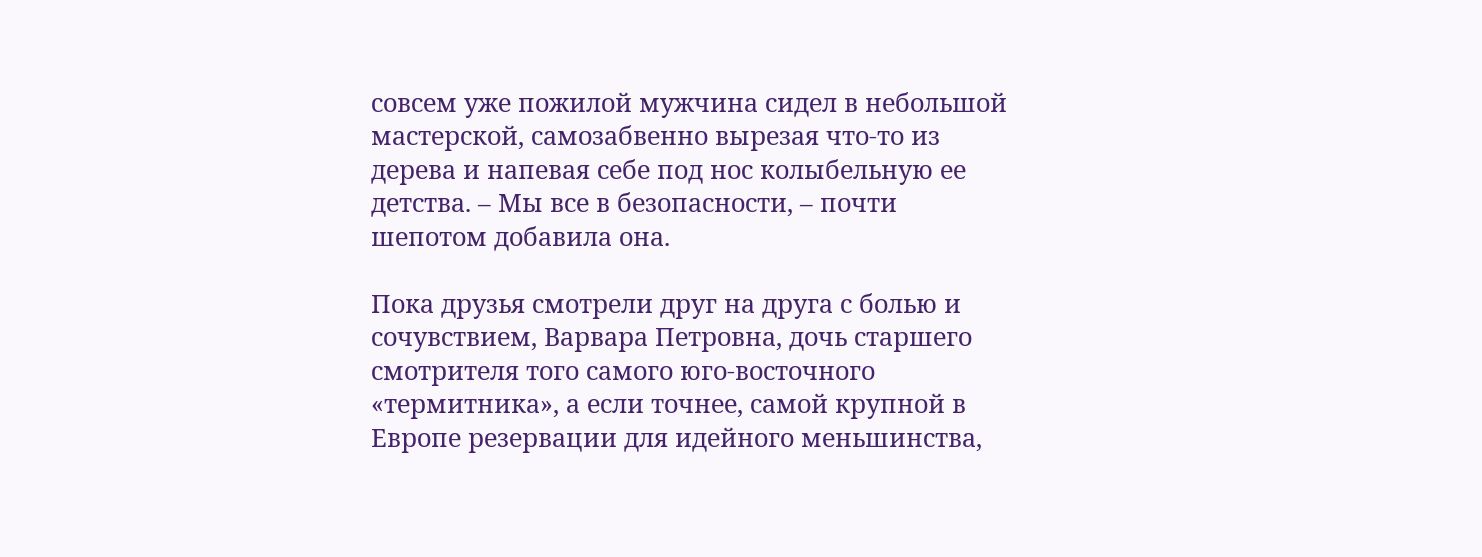совсем уже пожилой мужчина сидел в небольшой мастерской, самозабвенно вырезая что-то из дерева и напевая себе под нос колыбельную ее детства. – Мы все в безопасности, – почти шепотом добавила она.

Пока друзья смотрели друг на друга с болью и сочувствием, Варвара Петровна, дочь старшего смотрителя того самого юго-восточного «термитника», а если точнее, самой крупной в Европе резервации для идейного меньшинства,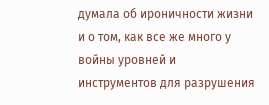думала об ироничности жизни и о том, как все же много у войны уровней и инструментов для разрушения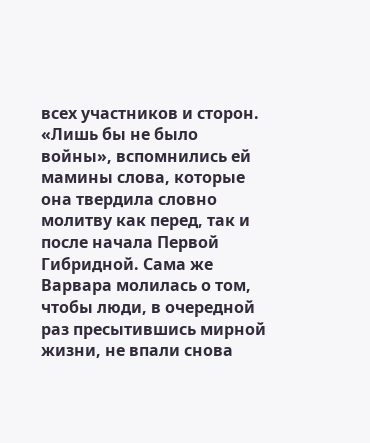всех участников и сторон. «Лишь бы не было войны», вспомнились ей мамины слова, которые она твердила словно молитву как перед, так и после начала Первой Гибридной. Сама же Варвара молилась о том, чтобы люди, в очередной раз пресытившись мирной жизни, не впали снова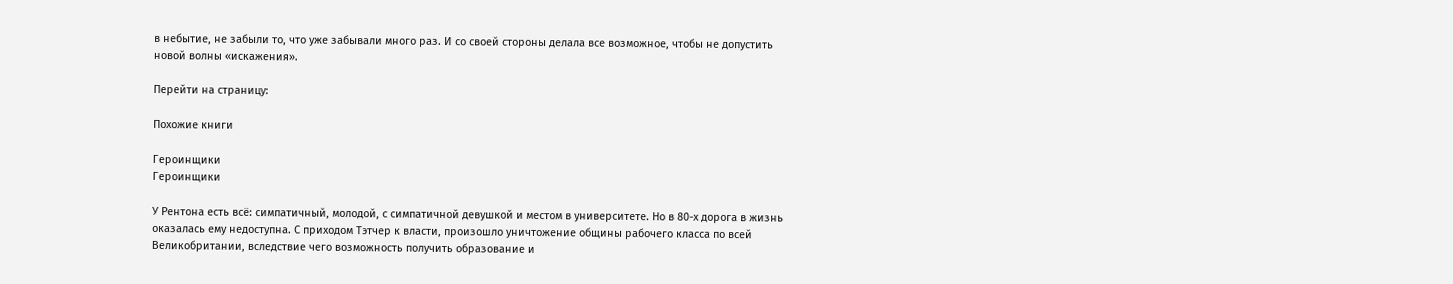в небытие, не забыли то, что уже забывали много раз. И со своей стороны делала все возможное, чтобы не допустить новой волны «искажения».

Перейти на страницу:

Похожие книги

Героинщики
Героинщики

У Рентона есть всё: симпатичный, молодой, с симпатичной девушкой и местом в университете. Но в 80-х дорога в жизнь оказалась ему недоступна. С приходом Тэтчер к власти, произошло уничтожение общины рабочего класса по всей Великобритании, вследствие чего возможность получить образование и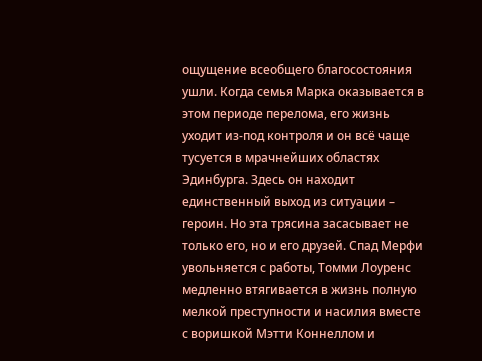ощущение всеобщего благосостояния ушли. Когда семья Марка оказывается в этом периоде перелома, его жизнь уходит из-под контроля и он всё чаще тусуется в мрачнейших областях Эдинбурга. Здесь он находит единственный выход из ситуации – героин. Но эта трясина засасывает не только его, но и его друзей. Спад Мерфи увольняется с работы, Томми Лоуренс медленно втягивается в жизнь полную мелкой преступности и насилия вместе с воришкой Мэтти Коннеллом и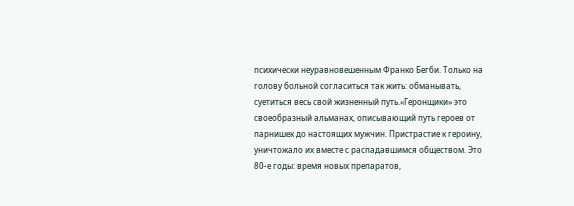психически неуравновешенным Франко Бегби. Только на голову больной согласиться так жить: обманывать, суетиться весь свой жизненный путь.«Геронщики» это своеобразный альманах, описывающий путь героев от парнишек до настоящих мужчин. Пристрастие к героину, уничтожало их вместе с распадавшимся обществом. Это 80-е годы: время новых препаратов,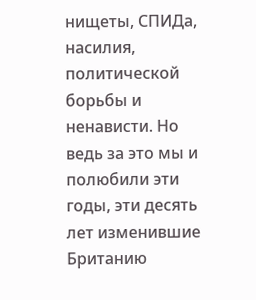нищеты, СПИДа, насилия, политической борьбы и ненависти. Но ведь за это мы и полюбили эти годы, эти десять лет изменившие Британию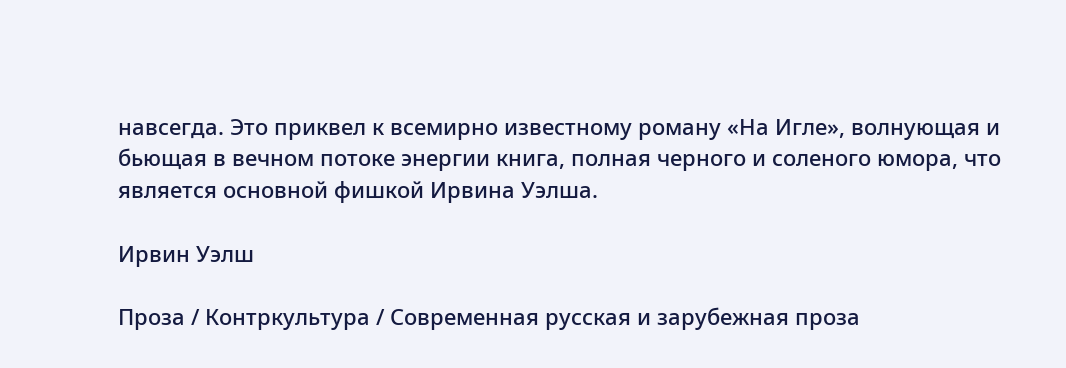навсегда. Это приквел к всемирно известному роману «На Игле», волнующая и бьющая в вечном потоке энергии книга, полная черного и соленого юмора, что является основной фишкой Ирвина Уэлша.

Ирвин Уэлш

Проза / Контркультура / Современная русская и зарубежная проза